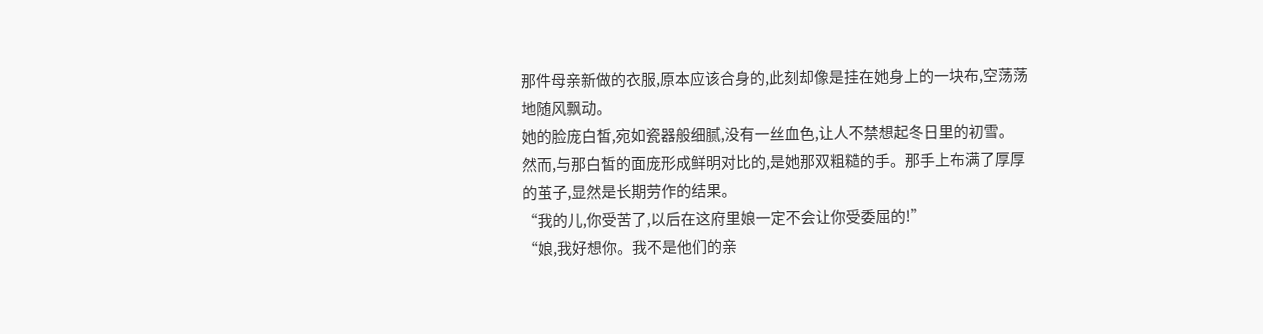那件母亲新做的衣服,原本应该合身的,此刻却像是挂在她身上的一块布,空荡荡地随风飘动。
她的脸庞白皙,宛如瓷器般细腻,没有一丝血色,让人不禁想起冬日里的初雪。
然而,与那白皙的面庞形成鲜明对比的,是她那双粗糙的手。那手上布满了厚厚的茧子,显然是长期劳作的结果。
“我的儿,你受苦了,以后在这府里娘一定不会让你受委屈的!”
“娘,我好想你。我不是他们的亲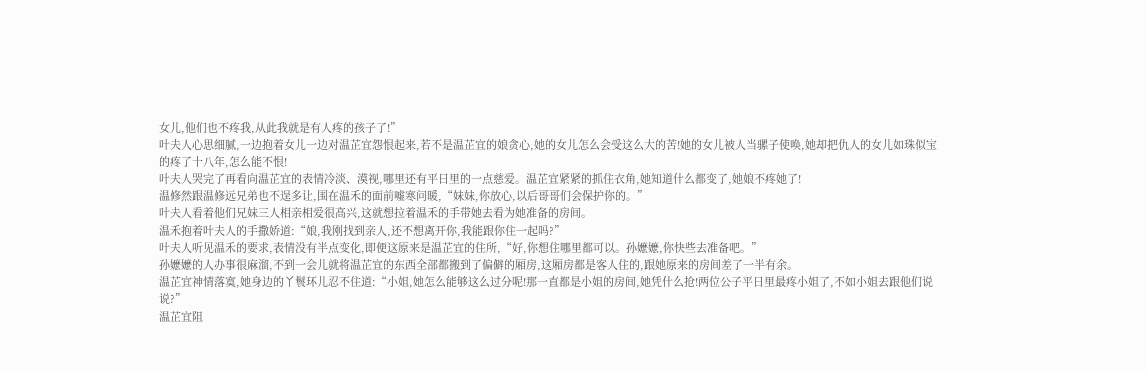女儿,他们也不疼我,从此我就是有人疼的孩子了!”
叶夫人心思细腻,一边抱着女儿一边对温芷宜怨恨起来,若不是温芷宜的娘贪心,她的女儿怎么会受这么大的苦!她的女儿被人当骡子使唤,她却把仇人的女儿如珠似宝的疼了十八年,怎么能不恨!
叶夫人哭完了再看向温芷宜的表情冷淡、漠视,哪里还有平日里的一点慈爱。温芷宜紧紧的抓住衣角,她知道什么都变了,她娘不疼她了!
温修然跟温修远兄弟也不逞多让,围在温禾的面前嘘寒问暖,“妹妹,你放心,以后哥哥们会保护你的。”
叶夫人看着他们兄妹三人相亲相爱很高兴,这就想拉着温禾的手带她去看为她准备的房间。
温禾抱着叶夫人的手撒娇道:“娘,我刚找到亲人,还不想离开你,我能跟你住一起吗?”
叶夫人听见温禾的要求,表情没有半点变化,即便这原来是温芷宜的住所,“好,你想住哪里都可以。孙嬷嬷,你快些去准备吧。”
孙嬷嬷的人办事很麻溜,不到一会儿就将温芷宜的东西全部都搬到了偏僻的厢房,这厢房都是客人住的,跟她原来的房间差了一半有余。
温芷宜神情落寞,她身边的丫鬟环儿忍不住道:“小姐,她怎么能够这么过分呢!那一直都是小姐的房间,她凭什么抢!两位公子平日里最疼小姐了,不如小姐去跟他们说说?”
温芷宜阻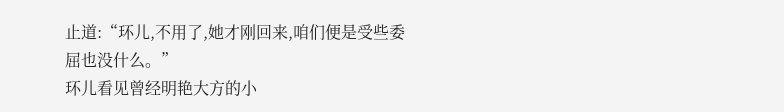止道:“环儿,不用了,她才刚回来,咱们便是受些委屈也没什么。”
环儿看见曾经明艳大方的小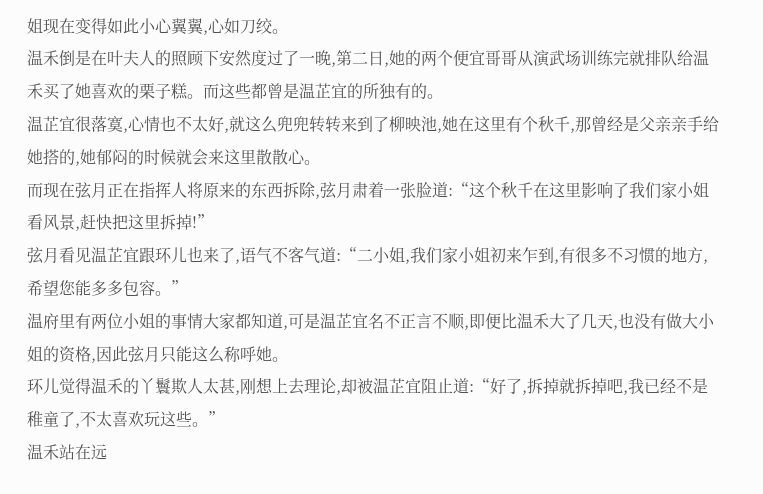姐现在变得如此小心翼翼,心如刀绞。
温禾倒是在叶夫人的照顾下安然度过了一晚,第二日,她的两个便宜哥哥从演武场训练完就排队给温禾买了她喜欢的栗子糕。而这些都曾是温芷宜的所独有的。
温芷宜很落寞,心情也不太好,就这么兜兜转转来到了柳映池,她在这里有个秋千,那曾经是父亲亲手给她搭的,她郁闷的时候就会来这里散散心。
而现在弦月正在指挥人将原来的东西拆除,弦月肃着一张脸道:“这个秋千在这里影响了我们家小姐看风景,赶快把这里拆掉!”
弦月看见温芷宜跟环儿也来了,语气不客气道:“二小姐,我们家小姐初来乍到,有很多不习惯的地方,希望您能多多包容。”
温府里有两位小姐的事情大家都知道,可是温芷宜名不正言不顺,即便比温禾大了几天,也没有做大小姐的资格,因此弦月只能这么称呼她。
环儿觉得温禾的丫鬟欺人太甚,刚想上去理论,却被温芷宜阻止道:“好了,拆掉就拆掉吧,我已经不是稚童了,不太喜欢玩这些。”
温禾站在远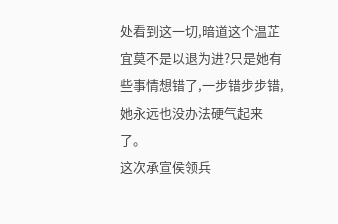处看到这一切,暗道这个温芷宜莫不是以退为进?只是她有些事情想错了,一步错步步错,她永远也没办法硬气起来了。
这次承宣侯领兵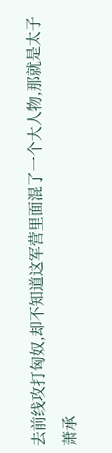去前线攻打匈奴,却不知道这军营里面混了一个大人物,那就是太子萧承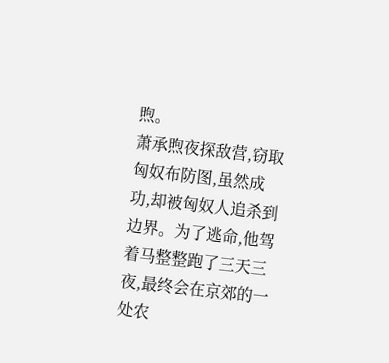煦。
萧承煦夜探敌营,窃取匈奴布防图,虽然成功,却被匈奴人追杀到边界。为了逃命,他驾着马整整跑了三天三夜,最终会在京郊的一处农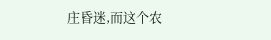庄昏迷,而这个农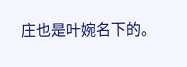庄也是叶婉名下的。